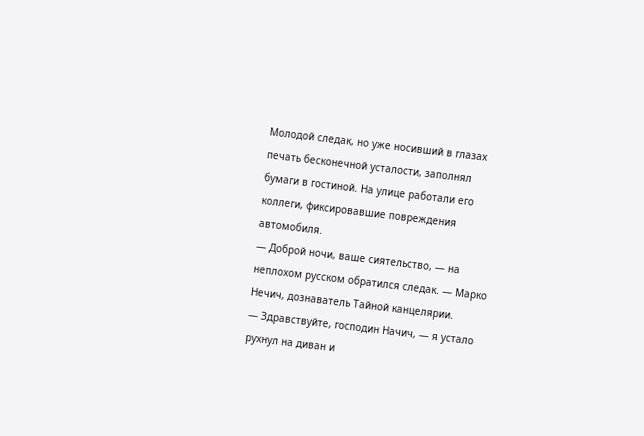Молодой следак, но уже носивший в глазах печать бесконечной усталости, заполнял бумаги в гостиной. На улице работали его коллеги, фиксировавшие повреждения автомобиля.
— Доброй ночи, ваше сиятельство, — на неплохом русском обратился следак. — Марко Нечич, дознаватель Тайной канцелярии.
— Здравствуйте, господин Начич, — я устало рухнул на диван и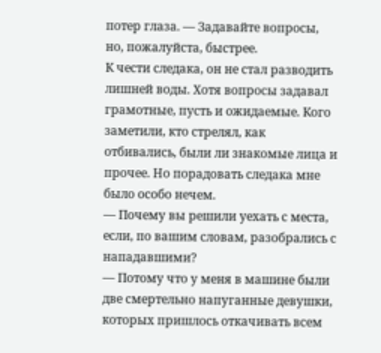потер глаза. — Задавайте вопросы, но, пожалуйста, быстрее.
К чести следака, он не стал разводить лишней воды. Хотя вопросы задавал грамотные, пусть и ожидаемые. Кого заметили, кто стрелял, как отбивались, были ли знакомые лица и прочее. Но порадовать следака мне было особо нечем.
— Почему вы решили уехать с места, если, по вашим словам, разобрались с нападавшими?
— Потому что у меня в машине были две смертельно напуганные девушки, которых пришлось откачивать всем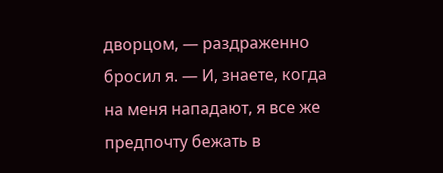дворцом, — раздраженно бросил я. — И, знаете, когда на меня нападают, я все же предпочту бежать в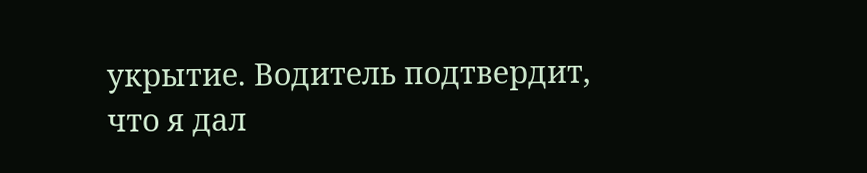укрытие. Водитель подтвердит, что я дал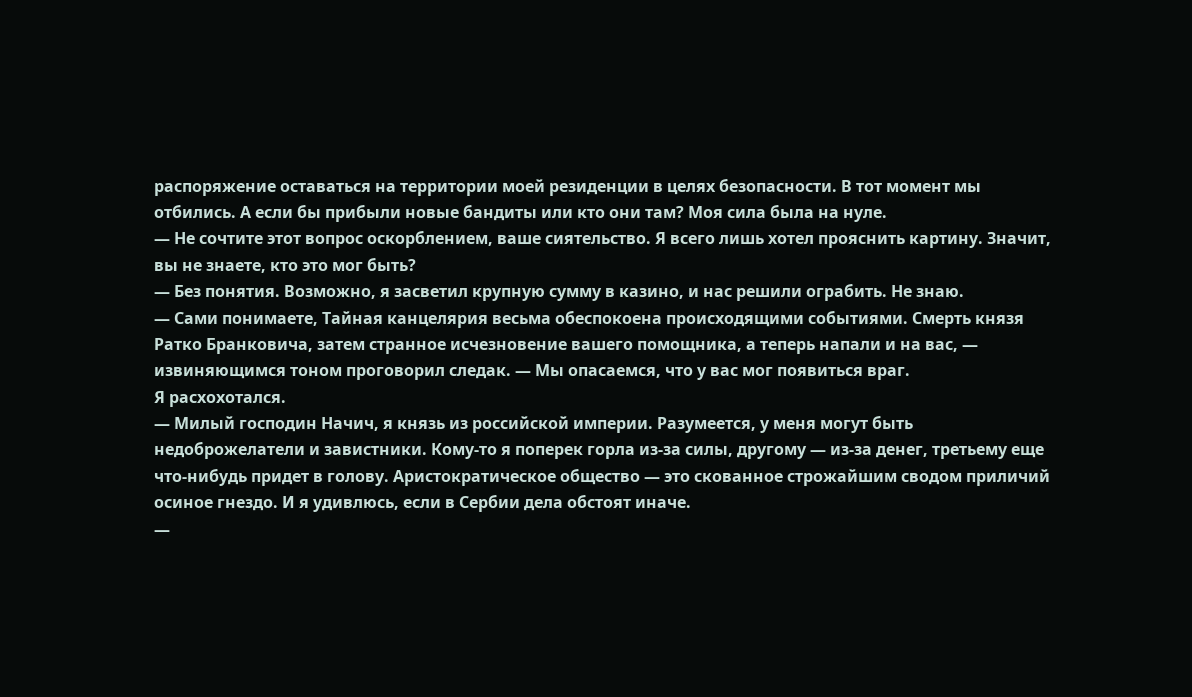распоряжение оставаться на территории моей резиденции в целях безопасности. В тот момент мы отбились. А если бы прибыли новые бандиты или кто они там? Моя сила была на нуле.
— Не сочтите этот вопрос оскорблением, ваше сиятельство. Я всего лишь хотел прояснить картину. Значит, вы не знаете, кто это мог быть?
— Без понятия. Возможно, я засветил крупную сумму в казино, и нас решили ограбить. Не знаю.
— Сами понимаете, Тайная канцелярия весьма обеспокоена происходящими событиями. Смерть князя Ратко Бранковича, затем странное исчезновение вашего помощника, а теперь напали и на вас, — извиняющимся тоном проговорил следак. — Мы опасаемся, что у вас мог появиться враг.
Я расхохотался.
— Милый господин Начич, я князь из российской империи. Разумеется, у меня могут быть недоброжелатели и завистники. Кому-то я поперек горла из-за силы, другому — из-за денег, третьему еще что-нибудь придет в голову. Аристократическое общество — это скованное строжайшим сводом приличий осиное гнездо. И я удивлюсь, если в Сербии дела обстоят иначе.
—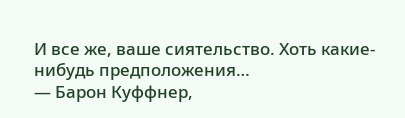И все же, ваше сиятельство. Хоть какие-нибудь предположения…
— Барон Куффнер,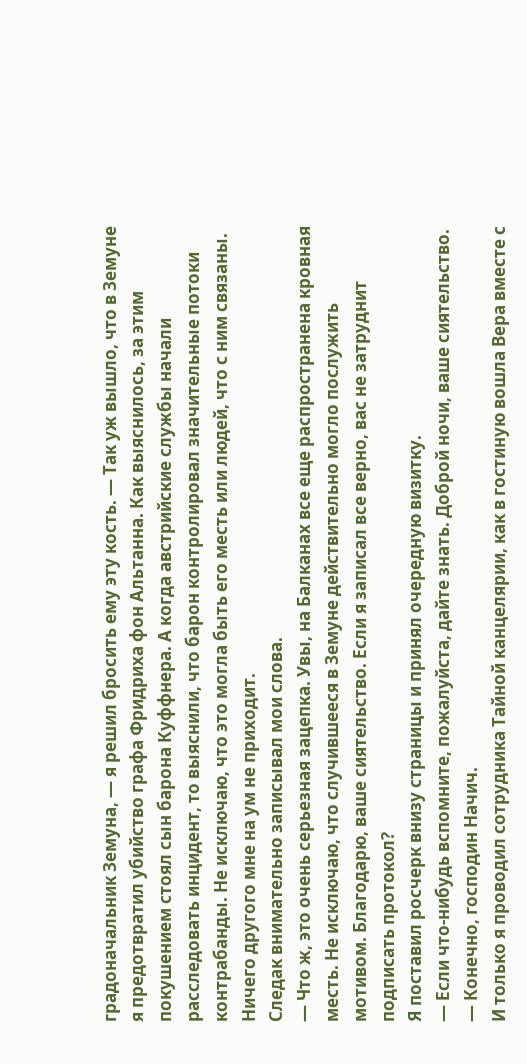градоначальник Земуна, — я решил бросить ему эту кость. — Так уж вышло, что в Земуне я предотвратил убийство графа Фридриха фон Альтанна. Как выяснилось, за этим покушением стоял сын барона Куффнера. А когда австрийские службы начали расследовать инцидент, то выяснили, что барон контролировал значительные потоки контрабанды. Не исключаю, что это могла быть его месть или людей, что с ним связаны. Ничего другого мне на ум не приходит.
Следак внимательно записывал мои слова.
— Что ж, это очень серьезная зацепка. Увы, на Балканах все еще распространена кровная месть. Не исключаю, что случившееся в Земуне действительно могло послужить мотивом. Благодарю, ваше сиятельство. Если я записал все верно, вас не затруднит подписать протокол?
Я поставил росчерк внизу страницы и принял очередную визитку.
— Если что-нибудь вспомните, пожалуйста, дайте знать. Доброй ночи, ваше сиятельство.
— Конечно, господин Начич.
И только я проводил сотрудника Тайной канцелярии, как в гостиную вошла Вера вместе с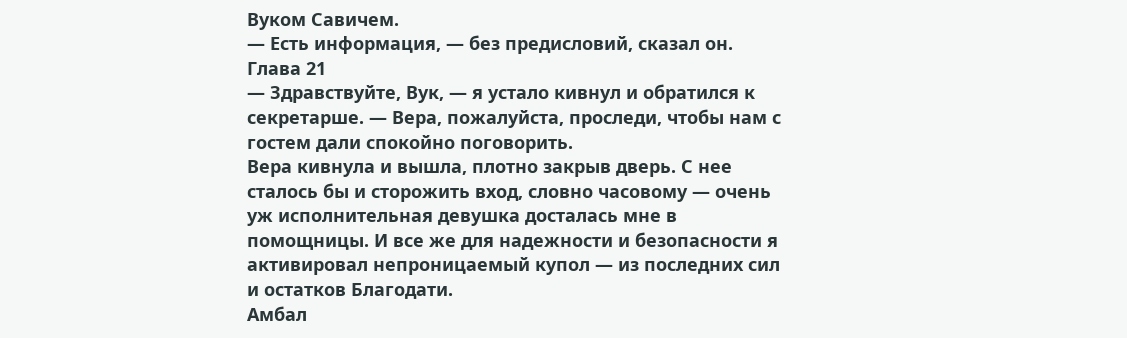Вуком Савичем.
— Есть информация, — без предисловий, сказал он.
Глава 21
— Здравствуйте, Вук, — я устало кивнул и обратился к секретарше. — Вера, пожалуйста, проследи, чтобы нам с гостем дали спокойно поговорить.
Вера кивнула и вышла, плотно закрыв дверь. С нее сталось бы и сторожить вход, словно часовому — очень уж исполнительная девушка досталась мне в помощницы. И все же для надежности и безопасности я активировал непроницаемый купол — из последних сил и остатков Благодати.
Амбал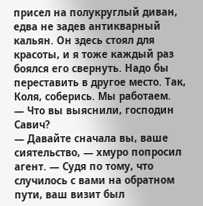присел на полукруглый диван, едва не задев антикварный кальян. Он здесь стоял для красоты, и я тоже каждый раз боялся его свернуть. Надо бы переставить в другое место. Так, Коля, соберись. Мы работаем.
— Что вы выяснили, господин Савич?
— Давайте сначала вы, ваше сиятельство, — хмуро попросил агент. — Судя по тому, что случилось с вами на обратном пути, ваш визит был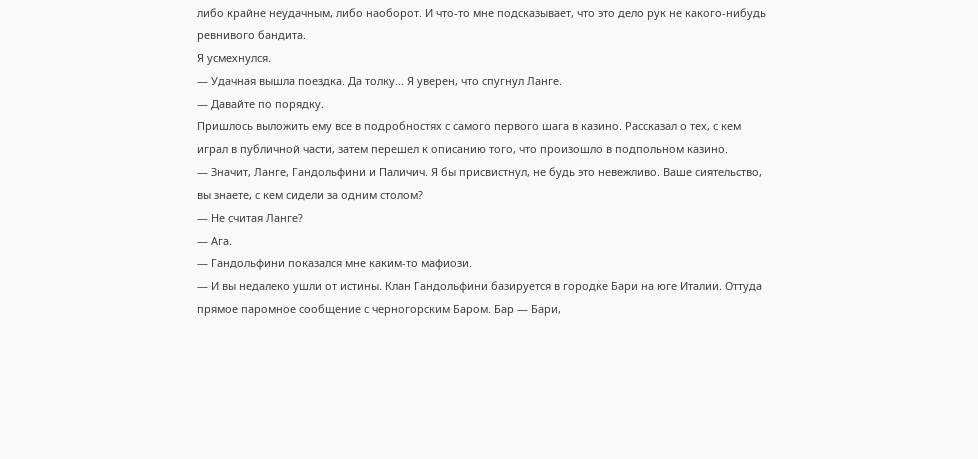либо крайне неудачным, либо наоборот. И что-то мне подсказывает, что это дело рук не какого-нибудь ревнивого бандита.
Я усмехнулся.
— Удачная вышла поездка. Да толку… Я уверен, что спугнул Ланге.
— Давайте по порядку.
Пришлось выложить ему все в подробностях с самого первого шага в казино. Рассказал о тех, с кем играл в публичной части, затем перешел к описанию того, что произошло в подпольном казино.
— Значит, Ланге, Гандольфини и Паличич. Я бы присвистнул, не будь это невежливо. Ваше сиятельство, вы знаете, с кем сидели за одним столом?
— Не считая Ланге?
— Ага.
— Гандольфини показался мне каким-то мафиози.
— И вы недалеко ушли от истины. Клан Гандольфини базируется в городке Бари на юге Италии. Оттуда прямое паромное сообщение с черногорским Баром. Бар — Бари,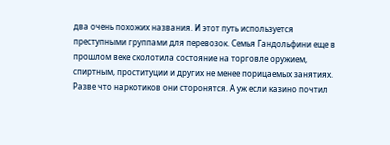два очень похожих названия. И этот путь используется преступными группами для перевозок. Семья Гандольфини еще в прошлом веке сколотила состояние на торговле оружием, спиртным, проституции и других не менее порицаемых занятиях. Разве что наркотиков они сторонятся. А уж если казино почтил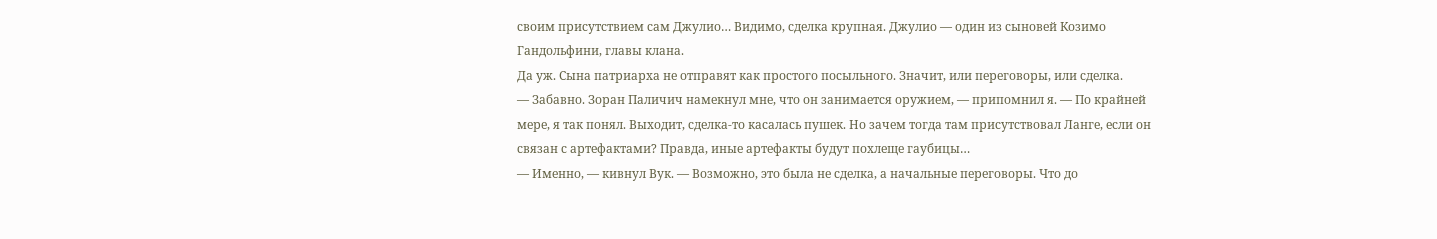своим присутствием сам Джулио… Видимо, сделка крупная. Джулио — один из сыновей Козимо Гандольфини, главы клана.
Да уж. Сына патриарха не отправят как простого посыльного. Значит, или переговоры, или сделка.
— Забавно. Зоран Паличич намекнул мне, что он занимается оружием, — припомнил я. — По крайней мере, я так понял. Выходит, сделка-то касалась пушек. Но зачем тогда там присутствовал Ланге, если он связан с артефактами? Правда, иные артефакты будут похлеще гаубицы…
— Именно, — кивнул Вук. — Возможно, это была не сделка, а начальные переговоры. Что до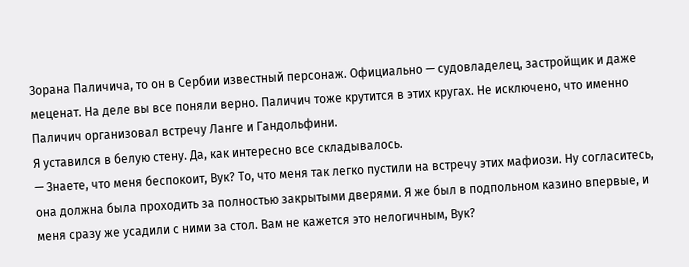Зорана Паличича, то он в Сербии известный персонаж. Официально — судовладелец, застройщик и даже меценат. На деле вы все поняли верно. Паличич тоже крутится в этих кругах. Не исключено, что именно Паличич организовал встречу Ланге и Гандольфини.
Я уставился в белую стену. Да, как интересно все складывалось.
— Знаете, что меня беспокоит, Вук? То, что меня так легко пустили на встречу этих мафиози. Ну согласитесь, она должна была проходить за полностью закрытыми дверями. Я же был в подпольном казино впервые, и меня сразу же усадили с ними за стол. Вам не кажется это нелогичным, Вук?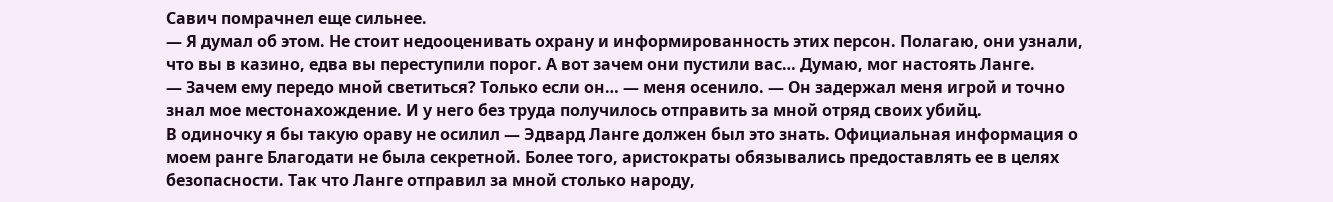Савич помрачнел еще сильнее.
— Я думал об этом. Не стоит недооценивать охрану и информированность этих персон. Полагаю, они узнали, что вы в казино, едва вы переступили порог. А вот зачем они пустили вас… Думаю, мог настоять Ланге.
— Зачем ему передо мной светиться? Только если он… — меня осенило. — Он задержал меня игрой и точно знал мое местонахождение. И у него без труда получилось отправить за мной отряд своих убийц.
В одиночку я бы такую ораву не осилил — Эдвард Ланге должен был это знать. Официальная информация о моем ранге Благодати не была секретной. Более того, аристократы обязывались предоставлять ее в целях безопасности. Так что Ланге отправил за мной столько народу,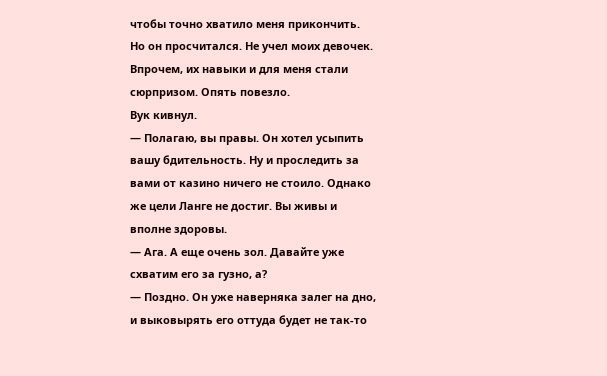чтобы точно хватило меня прикончить.
Но он просчитался. Не учел моих девочек. Впрочем, их навыки и для меня стали сюрпризом. Опять повезло.
Вук кивнул.
— Полагаю, вы правы. Он хотел усыпить вашу бдительность. Ну и проследить за вами от казино ничего не стоило. Однако же цели Ланге не достиг. Вы живы и вполне здоровы.
— Ага. А еще очень зол. Давайте уже схватим его за гузно, а?
— Поздно. Он уже наверняка залег на дно, и выковырять его оттуда будет не так-то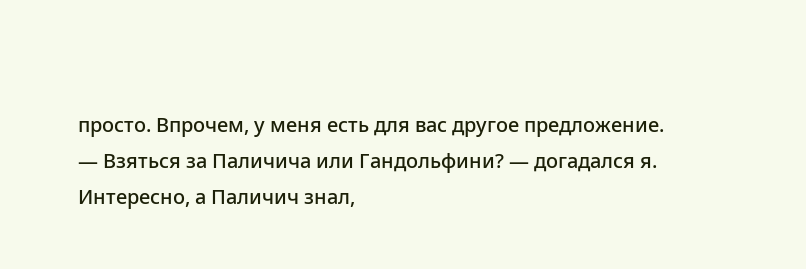просто. Впрочем, у меня есть для вас другое предложение.
— Взяться за Паличича или Гандольфини? — догадался я.
Интересно, а Паличич знал,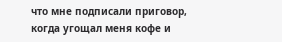что мне подписали приговор, когда угощал меня кофе и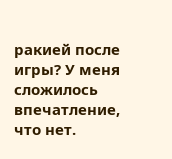ракией после игры? У меня сложилось впечатление, что нет.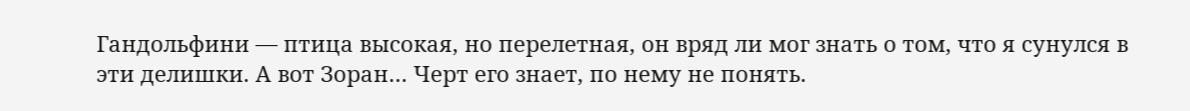Гандольфини — птица высокая, но перелетная, он вряд ли мог знать о том, что я сунулся в эти делишки. А вот Зоран… Черт его знает, по нему не понять.